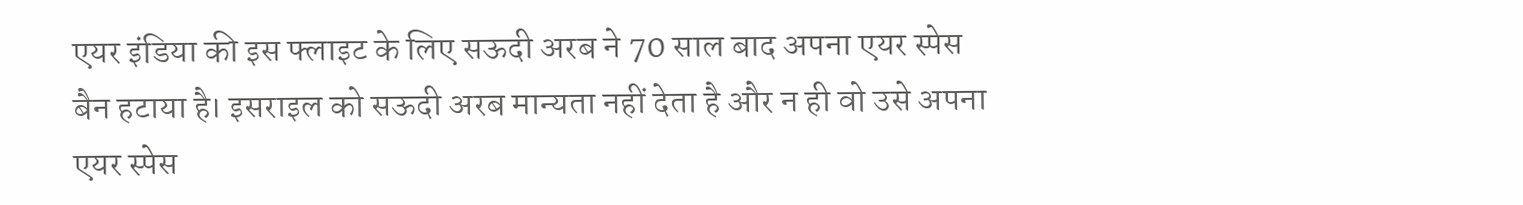एयर इंडिया की इस फ्लाइट के लिए सऊदी अरब ने 70 साल बाद अपना एयर स्पेस बैन हटाया है। इसराइल को सऊदी अरब मान्यता नहीं देता है और न ही वो उसे अपना एयर स्पेस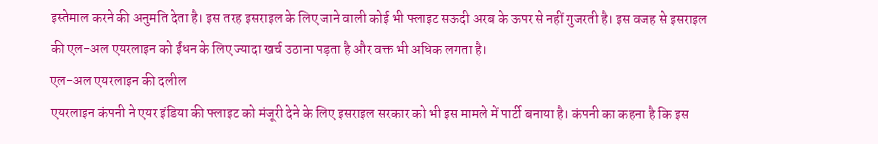इस्तेमाल करने की अनुमति देता है। इस तरह इसराइल के लिए जाने वाली कोई भी फ्लाइट सऊदी अरब के ऊपर से नहीं गुजरती है। इस वजह से इसराइल की एल-अल एयरलाइन को ईंधन के लिए ज्यादा खर्च उठाना पड़ता है और वक्त भी अधिक लगता है।
एल-अल एयरलाइन की दलील
एयरलाइन कंपनी ने एयर इंडिया की फ्लाइट को मंजूरी देने के लिए इसराइल सरकार को भी इस मामले में पार्टी बनाया है। कंपनी का कहना है कि इस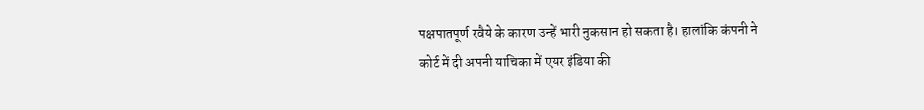पक्षपातपूर्ण रवैये के कारण उन्हें भारी नुकसान हो सकता है। हालांकि कंपनी ने
कोर्ट में दी अपनी याचिका में एयर इंडिया की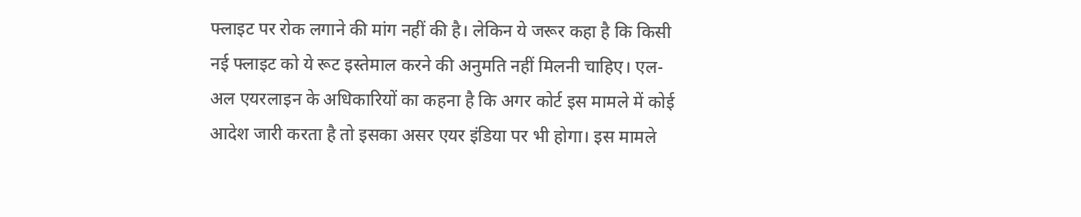फ्लाइट पर रोक लगाने की मांग नहीं की है। लेकिन ये जरूर कहा है कि किसी नई फ्लाइट को ये रूट इस्तेमाल करने की अनुमति नहीं मिलनी चाहिए। एल-अल एयरलाइन के अधिकारियों का कहना है कि अगर कोर्ट इस मामले में कोई आदेश जारी करता है तो इसका असर एयर इंडिया पर भी होगा। इस मामले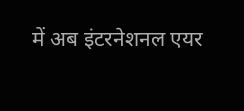में अब इंटरनेशनल एयर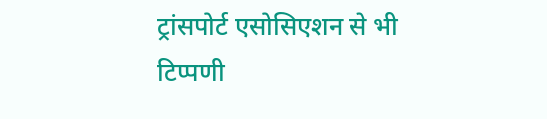ट्रांसपोर्ट एसोसिएशन से भी टिप्पणी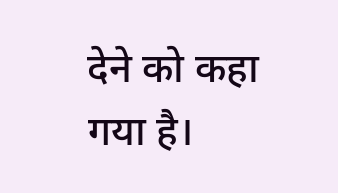देने को कहा गया है।